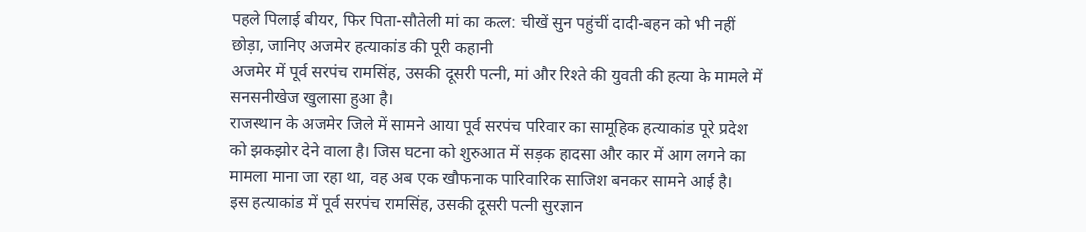पहले पिलाई बीयर, फिर पिता-सौतेली मां का कत्ल: चीखें सुन पहुंचीं दादी-बहन को भी नहीं छोड़ा, जानिए अजमेर हत्याकांड की पूरी कहानी
अजमेर में पूर्व सरपंच रामसिंह, उसकी दूसरी पत्नी, मां और रिश्ते की युवती की हत्या के मामले में सनसनीखेज खुलासा हुआ है।
राजस्थान के अजमेर जिले में सामने आया पूर्व सरपंच परिवार का सामूहिक हत्याकांड पूरे प्रदेश को झकझोर देने वाला है। जिस घटना को शुरुआत में सड़क हादसा और कार में आग लगने का मामला माना जा रहा था, वह अब एक खौफनाक पारिवारिक साजिश बनकर सामने आई है।
इस हत्याकांड में पूर्व सरपंच रामसिंह, उसकी दूसरी पत्नी सुरज्ञान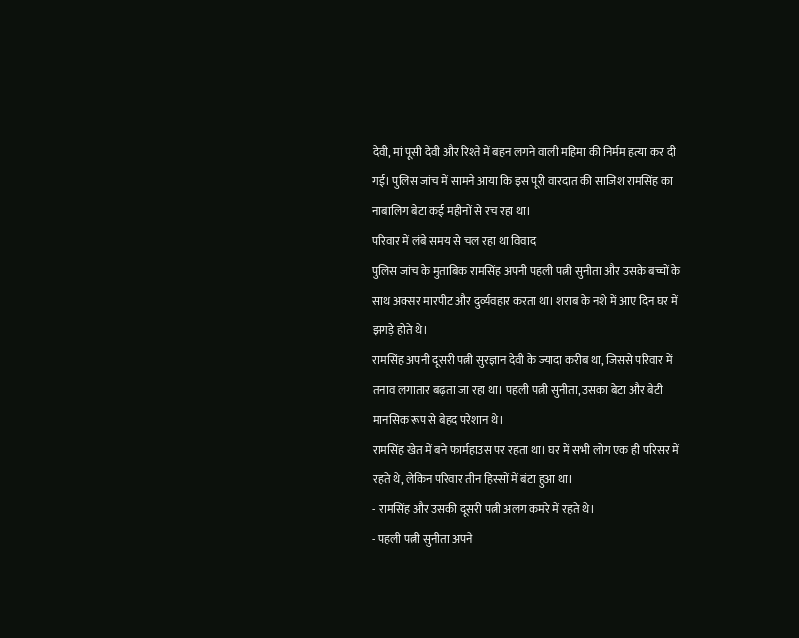देवी, मां पूसी देवी और रिश्ते में बहन लगने वाली महिमा की निर्मम हत्या कर दी गई। पुलिस जांच में सामने आया कि इस पूरी वारदात की साजिश रामसिंह का नाबालिग बेटा कई महीनों से रच रहा था।
परिवार में लंबे समय से चल रहा था विवाद
पुलिस जांच के मुताबिक रामसिंह अपनी पहली पत्नी सुनीता और उसके बच्चों के साथ अक्सर मारपीट और दुर्व्यवहार करता था। शराब के नशे में आए दिन घर में झगड़े होते थे।
रामसिंह अपनी दूसरी पत्नी सुरज्ञान देवी के ज्यादा करीब था, जिससे परिवार में तनाव लगातार बढ़ता जा रहा था। पहली पत्नी सुनीता, उसका बेटा और बेटी मानसिक रूप से बेहद परेशान थे।
रामसिंह खेत में बने फार्महाउस पर रहता था। घर में सभी लोग एक ही परिसर में रहते थे, लेकिन परिवार तीन हिस्सों में बंटा हुआ था।
- रामसिंह और उसकी दूसरी पत्नी अलग कमरे में रहते थे।
- पहली पत्नी सुनीता अपने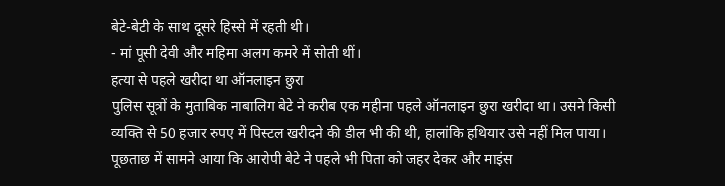बेटे-बेटी के साथ दूसरे हिस्से में रहती थी।
- मां पूसी देवी और महिमा अलग कमरे में सोती थीं।
हत्या से पहले खरीदा था ऑनलाइन छुरा
पुलिस सूत्रों के मुताबिक नाबालिग बेटे ने करीब एक महीना पहले ऑनलाइन छुरा खरीदा था। उसने किसी व्यक्ति से 50 हजार रुपए में पिस्टल खरीदने की डील भी की थी, हालांकि हथियार उसे नहीं मिल पाया।
पूछताछ में सामने आया कि आरोपी बेटे ने पहले भी पिता को जहर देकर और माइंस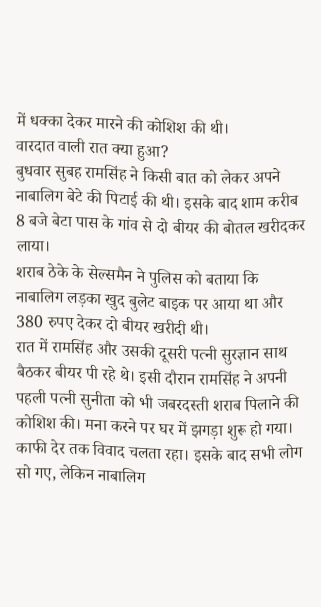में धक्का देकर मारने की कोशिश की थी।
वारदात वाली रात क्या हुआ?
बुधवार सुबह रामसिंह ने किसी बात को लेकर अपने नाबालिग बेटे की पिटाई की थी। इसके बाद शाम करीब 8 बजे बेटा पास के गांव से दो बीयर की बोतल खरीदकर लाया।
शराब ठेके के सेल्समैन ने पुलिस को बताया कि नाबालिग लड़का खुद बुलेट बाइक पर आया था और 380 रुपए देकर दो बीयर खरीदी थी।
रात में रामसिंह और उसकी दूसरी पत्नी सुरज्ञान साथ बैठकर बीयर पी रहे थे। इसी दौरान रामसिंह ने अपनी पहली पत्नी सुनीता को भी जबरदस्ती शराब पिलाने की कोशिश की। मना करने पर घर में झगड़ा शुरू हो गया।
काफी देर तक विवाद चलता रहा। इसके बाद सभी लोग सो गए, लेकिन नाबालिग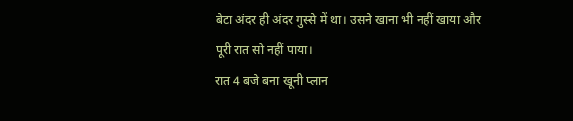बेटा अंदर ही अंदर गुस्से में था। उसने खाना भी नहीं खाया और पूरी रात सो नहीं पाया।
रात 4 बजे बना खूनी प्लान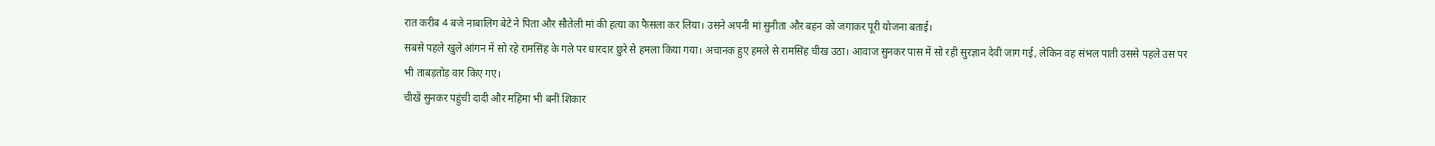रात करीब 4 बजे नाबालिग बेटे ने पिता और सौतेली मां की हत्या का फैसला कर लिया। उसने अपनी मां सुनीता और बहन को जगाकर पूरी योजना बताई।
सबसे पहले खुले आंगन में सो रहे रामसिंह के गले पर धारदार छुरे से हमला किया गया। अचानक हुए हमले से रामसिंह चीख उठा। आवाज सुनकर पास में सो रही सुरज्ञान देवी जाग गई, लेकिन वह संभल पाती उससे पहले उस पर भी ताबड़तोड़ वार किए गए।
चीखें सुनकर पहुंची दादी और महिमा भी बनीं शिकार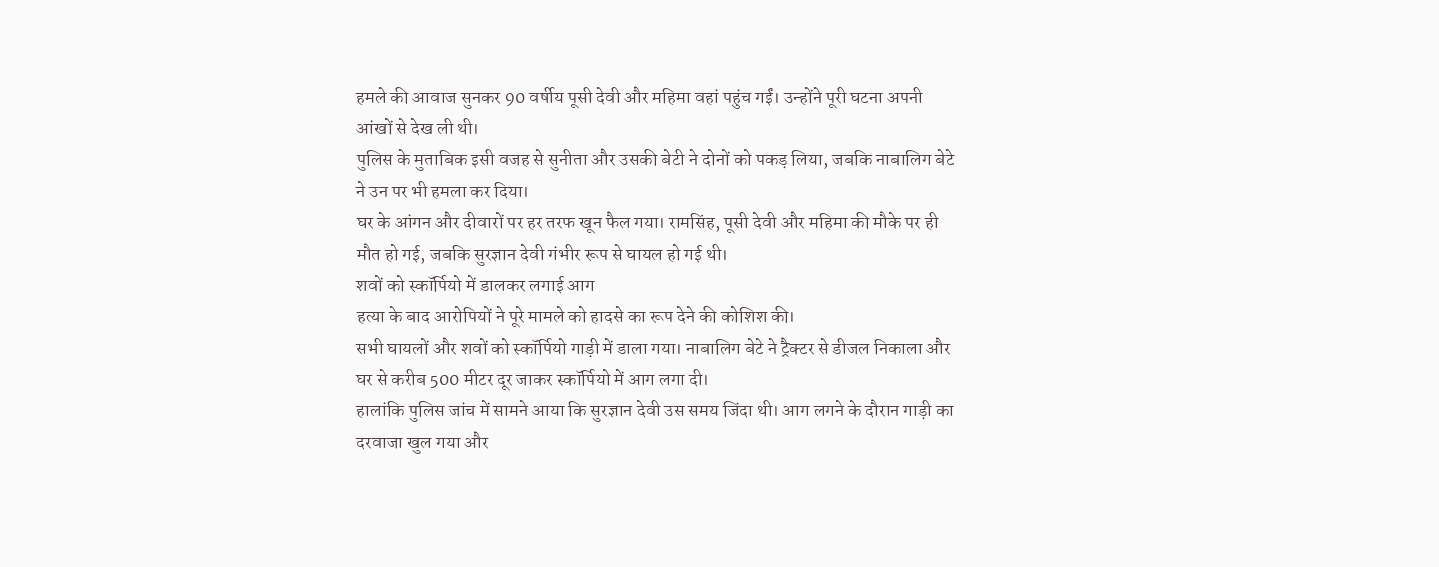हमले की आवाज सुनकर 90 वर्षीय पूसी देवी और महिमा वहां पहुंच गईं। उन्होंने पूरी घटना अपनी आंखों से देख ली थी।
पुलिस के मुताबिक इसी वजह से सुनीता और उसकी बेटी ने दोनों को पकड़ लिया, जबकि नाबालिग बेटे ने उन पर भी हमला कर दिया।
घर के आंगन और दीवारों पर हर तरफ खून फैल गया। रामसिंह, पूसी देवी और महिमा की मौके पर ही मौत हो गई, जबकि सुरज्ञान देवी गंभीर रूप से घायल हो गई थी।
शवों को स्कॉर्पियो में डालकर लगाई आग
हत्या के बाद आरोपियों ने पूरे मामले को हादसे का रूप देने की कोशिश की।
सभी घायलों और शवों को स्कॉर्पियो गाड़ी में डाला गया। नाबालिग बेटे ने ट्रैक्टर से डीजल निकाला और घर से करीब 500 मीटर दूर जाकर स्कॉर्पियो में आग लगा दी।
हालांकि पुलिस जांच में सामने आया कि सुरज्ञान देवी उस समय जिंदा थी। आग लगने के दौरान गाड़ी का दरवाजा खुल गया और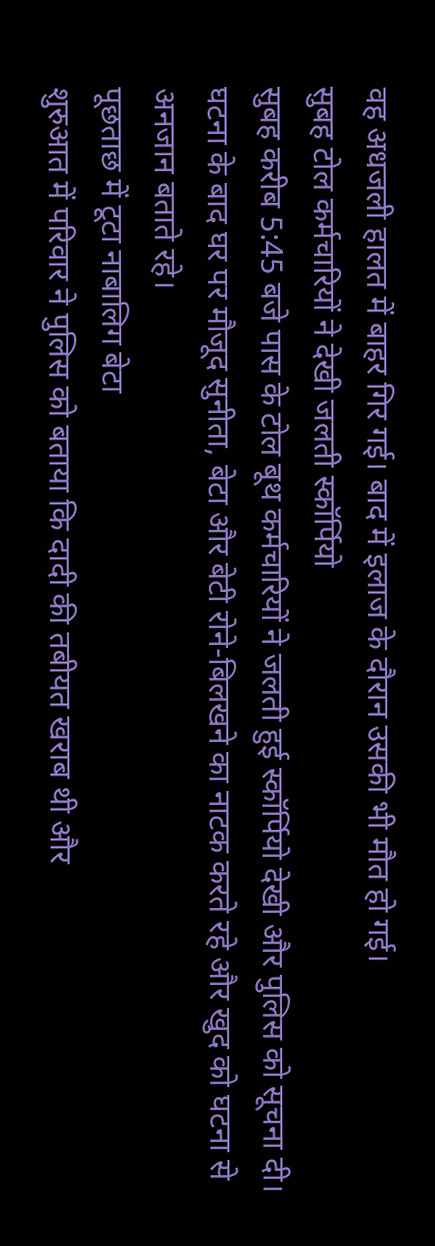वह अधजली हालत में बाहर गिर गई। बाद में इलाज के दौरान उसकी भी मौत हो गई।
सुबह टोल कर्मचारियों ने देखी जलती स्कॉर्पियो
सुबह करीब 5:45 बजे पास के टोल बूथ कर्मचारियों ने जलती हुई स्कॉर्पियो देखी और पुलिस को सूचना दी।
घटना के बाद घर पर मौजूद सुनीता, बेटा और बेटी रोने-बिलखने का नाटक करते रहे और खुद को घटना से अनजान बताते रहे।
पूछताछ में टूटा नाबालिग बेटा
शुरुआत में परिवार ने पुलिस को बताया कि दादी की तबीयत खराब थी और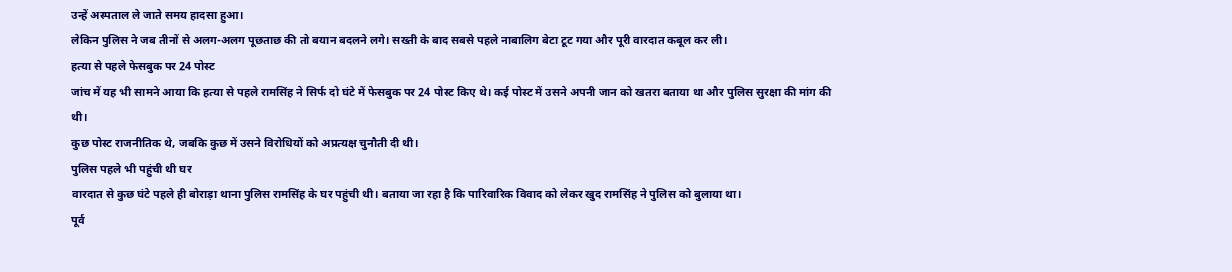उन्हें अस्पताल ले जाते समय हादसा हुआ।
लेकिन पुलिस ने जब तीनों से अलग-अलग पूछताछ की तो बयान बदलने लगे। सख्ती के बाद सबसे पहले नाबालिग बेटा टूट गया और पूरी वारदात कबूल कर ली।
हत्या से पहले फेसबुक पर 24 पोस्ट
जांच में यह भी सामने आया कि हत्या से पहले रामसिंह ने सिर्फ दो घंटे में फेसबुक पर 24 पोस्ट किए थे। कई पोस्ट में उसने अपनी जान को खतरा बताया था और पुलिस सुरक्षा की मांग की थी।
कुछ पोस्ट राजनीतिक थे, जबकि कुछ में उसने विरोधियों को अप्रत्यक्ष चुनौती दी थी।
पुलिस पहले भी पहुंची थी घर
वारदात से कुछ घंटे पहले ही बोराड़ा थाना पुलिस रामसिंह के घर पहुंची थी। बताया जा रहा है कि पारिवारिक विवाद को लेकर खुद रामसिंह ने पुलिस को बुलाया था।
पूर्व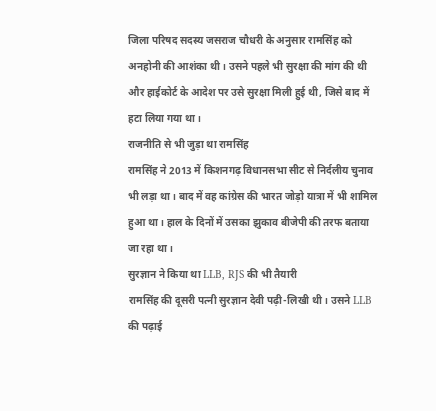जिला परिषद सदस्य जसराज चौधरी के अनुसार रामसिंह को अनहोनी की आशंका थी। उसने पहले भी सुरक्षा की मांग की थी और हाईकोर्ट के आदेश पर उसे सुरक्षा मिली हुई थी, जिसे बाद में हटा लिया गया था।
राजनीति से भी जुड़ा था रामसिंह
रामसिंह ने 2013 में किशनगढ़ विधानसभा सीट से निर्दलीय चुनाव भी लड़ा था। बाद में वह कांग्रेस की भारत जोड़ो यात्रा में भी शामिल हुआ था। हाल के दिनों में उसका झुकाव बीजेपी की तरफ बताया जा रहा था।
सुरज्ञान ने किया था LLB, RJS की भी तैयारी
रामसिंह की दूसरी पत्नी सुरज्ञान देवी पढ़ी-लिखी थी। उसने LLB की पढ़ाई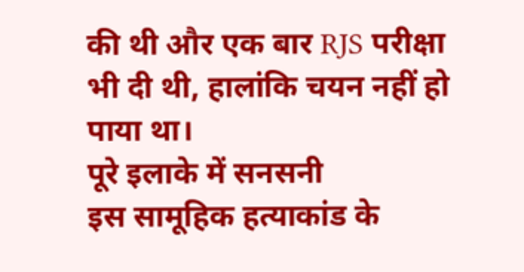की थी और एक बार RJS परीक्षा भी दी थी, हालांकि चयन नहीं हो पाया था।
पूरे इलाके में सनसनी
इस सामूहिक हत्याकांड के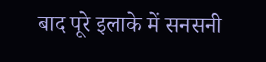बाद पूरे इलाके में सनसनी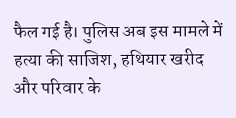फैल गई है। पुलिस अब इस मामले में हत्या की साजिश, हथियार खरीद और परिवार के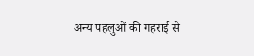अन्य पहलुओं की गहराई से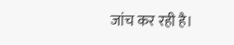जांच कर रही है।